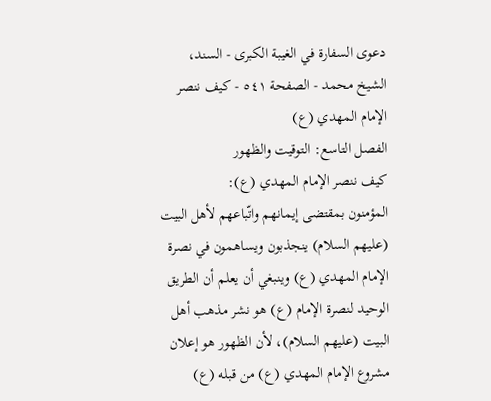دعوى السفارة في الغيبة الكبرى - السند، الشيخ محمد - الصفحة ٥٤١ - كيف ننصر الإمام المهدي (ع)
الفصل التاسع: التوقيت والظهور
كيف ننصر الإمام المهدي (ع):
المؤمنون بمقتضى إيمانهم واتّباعهم لأهل البيت (عليهم السلام) ينجذبون ويساهمون في نصرة الإمام المهدي (ع) وينبغي أن يعلم أن الطريق الوحيد لنصرة الإمام (ع) هو نشر مذهب أهل البيت (عليهم السلام)، لأن الظهور هو إعلان مشروع الإمام المهدي (ع) من قبله (ع)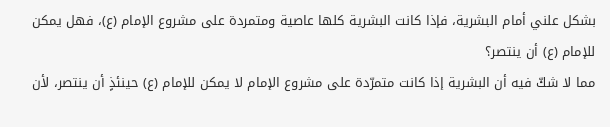بشكل علني أمام البشرية، فإذا كانت البشرية كلها عاصية ومتمردة على مشروع الإمام (ع)، فهل يمكن للإمام (ع) أن ينتصر؟
مما لا شكّ فيه أن البشرية إذا كانت متمرّدة على مشروع الإمام لا يمكن للإمام (ع) حينئذٍ أن ينتصر، لأن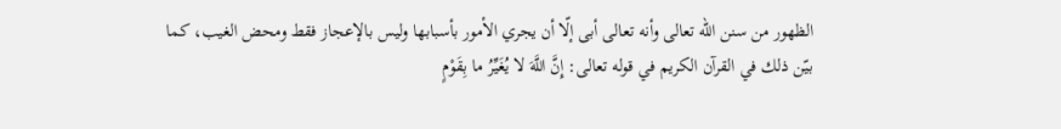الظهور من سنن الله تعالى وأنه تعالى أبى إلّا أن يجري الأمور بأسبابها وليس بالإعجاز فقط ومحض الغيب، كما بيّن ذلك في القرآن الكريم في قوله تعالى: إِنَّ اللَّهَ لا يُغَيِّرُ ما بِقَوْمٍ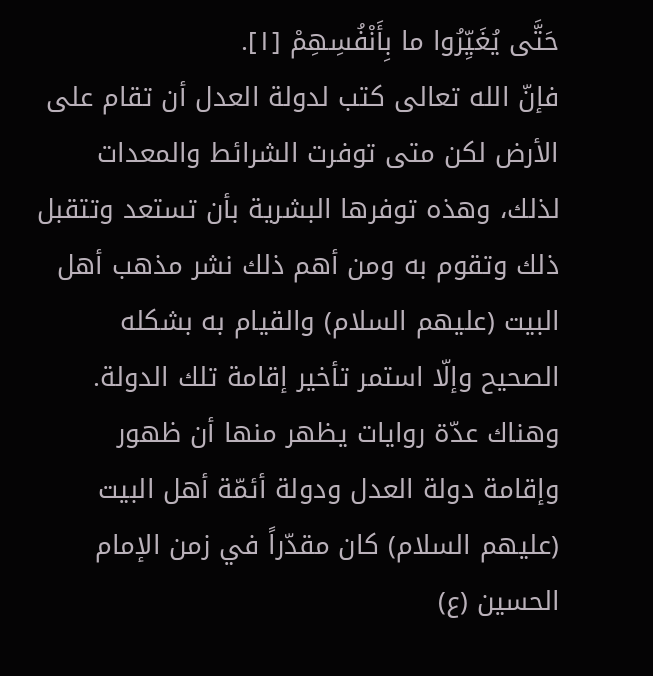حَتَّى يُغَيِّرُوا ما بِأَنْفُسِهِمْ [١].
فإنّ الله تعالى كتب لدولة العدل أن تقام على الأرض لكن متى توفرت الشرائط والمعدات لذلك، وهذه توفرها البشرية بأن تستعد وتتقبل ذلك وتقوم به ومن أهم ذلك نشر مذهب أهل البيت (عليهم السلام) والقيام به بشكله الصحيح وإلّا استمر تأخير إقامة تلك الدولة.
وهناك عدّة روايات يظهر منها أن ظهور وإقامة دولة العدل ودولة أئمّة أهل البيت (عليهم السلام) كان مقدّراً في زمن الإمام الحسين (ع)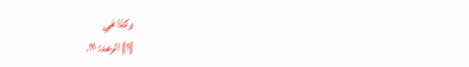وكذا في
[١] الرعد: ١١.